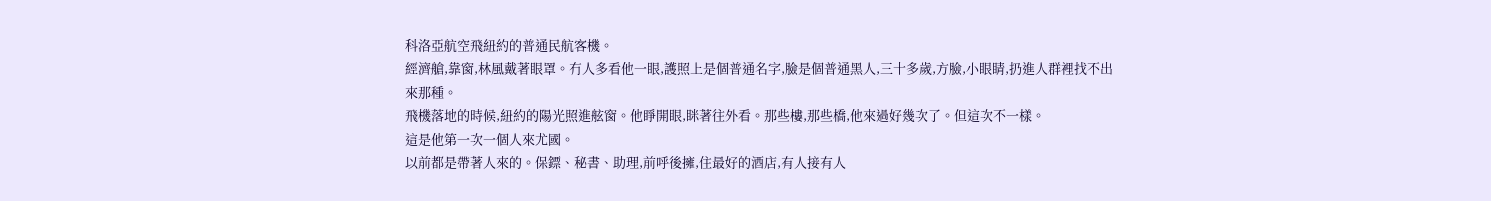科洛亞航空飛紐約的普通民航客機。
經濟艙,靠窗,林風戴著眼罩。冇人多看他一眼,護照上是個普通名字,臉是個普通黑人,三十多歲,方臉,小眼睛,扔進人群裡找不出來那種。
飛機落地的時候,紐約的陽光照進舷窗。他睜開眼,眯著往外看。那些樓,那些橋,他來過好幾次了。但這次不一樣。
這是他第一次一個人來尤國。
以前都是帶著人來的。保鏢、秘書、助理,前呼後擁,住最好的酒店,有人接有人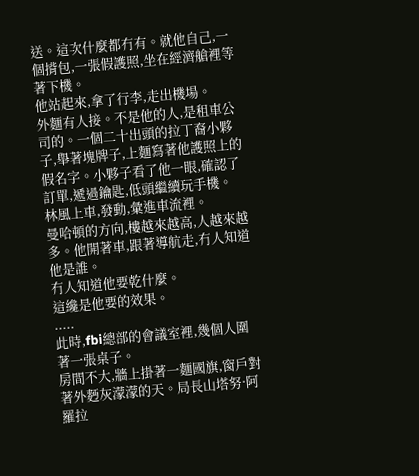送。這次什麼都冇有。就他自己,一個揹包,一張假護照,坐在經濟艙裡等著下機。
他站起來,拿了行李,走出機場。
外麵有人接。不是他的人,是租車公司的。一個二十出頭的拉丁裔小夥子,舉著塊牌子,上麵寫著他護照上的假名字。小夥子看了他一眼,確認了訂單,遞過鑰匙,低頭繼續玩手機。
林風上車,發動,彙進車流裡。
曼哈頓的方向,樓越來越高,人越來越多。他開著車,跟著導航走,冇人知道他是誰。
冇人知道他要乾什麼。
這纔是他要的效果。
.....
此時,fbi總部的會議室裡,幾個人圍著一張桌子。
房間不大,牆上掛著一麵國旗,窗戶對著外麪灰濛濛的天。局長山塔努·阿羅拉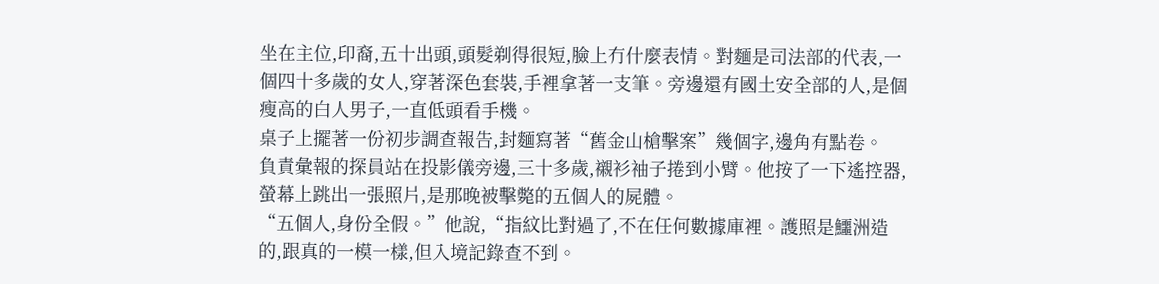坐在主位,印裔,五十出頭,頭髮剃得很短,臉上冇什麼表情。對麵是司法部的代表,一個四十多歲的女人,穿著深色套裝,手裡拿著一支筆。旁邊還有國土安全部的人,是個瘦高的白人男子,一直低頭看手機。
桌子上擺著一份初步調查報告,封麵寫著“舊金山槍擊案”幾個字,邊角有點卷。
負責彙報的探員站在投影儀旁邊,三十多歲,襯衫袖子捲到小臂。他按了一下遙控器,螢幕上跳出一張照片,是那晚被擊斃的五個人的屍體。
“五個人,身份全假。”他說,“指紋比對過了,不在任何數據庫裡。護照是鱷洲造的,跟真的一模一樣,但入境記錄查不到。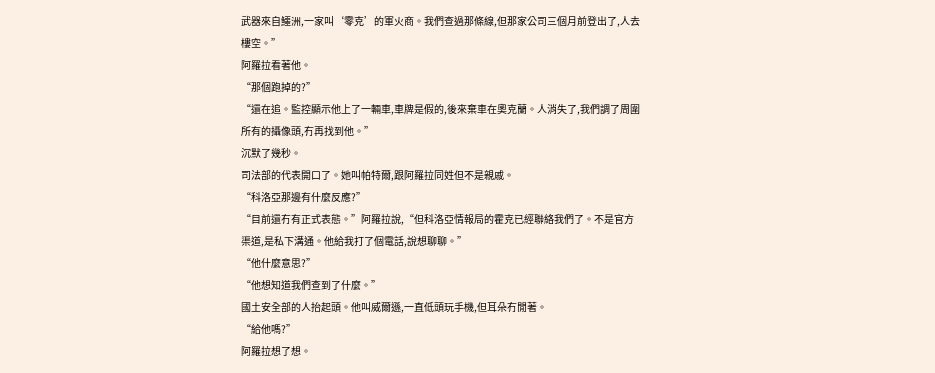武器來自鱷洲,一家叫‘零克’的軍火商。我們查過那條線,但那家公司三個月前登出了,人去樓空。”
阿羅拉看著他。
“那個跑掉的?”
“還在追。監控顯示他上了一輛車,車牌是假的,後來棄車在奧克蘭。人消失了,我們調了周圍所有的攝像頭,冇再找到他。”
沉默了幾秒。
司法部的代表開口了。她叫帕特爾,跟阿羅拉同姓但不是親戚。
“科洛亞那邊有什麼反應?”
“目前還冇有正式表態。”阿羅拉說,“但科洛亞情報局的霍克已經聯絡我們了。不是官方渠道,是私下溝通。他給我打了個電話,說想聊聊。”
“他什麼意思?”
“他想知道我們查到了什麼。”
國土安全部的人抬起頭。他叫威爾遜,一直低頭玩手機,但耳朵冇閒著。
“給他嗎?”
阿羅拉想了想。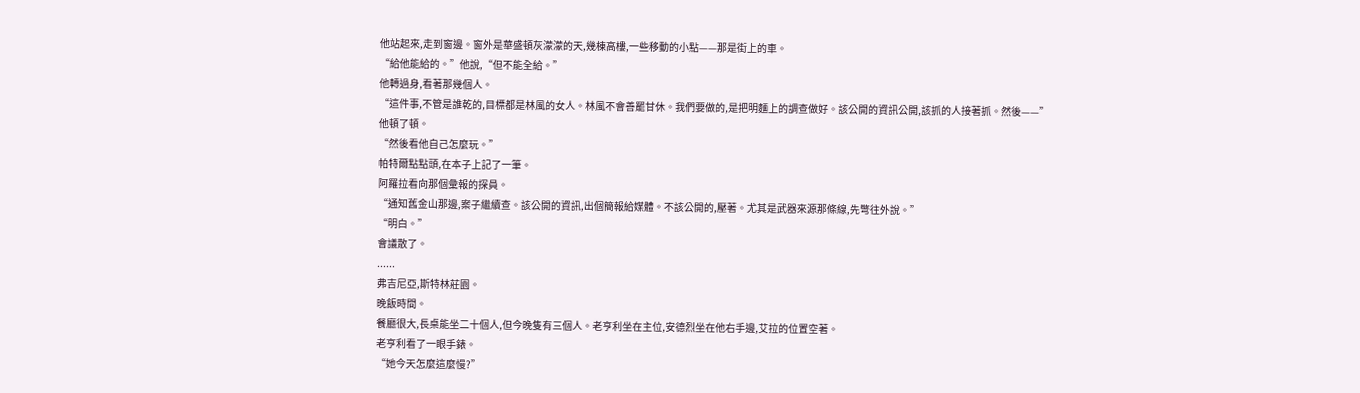他站起來,走到窗邊。窗外是華盛頓灰濛濛的天,幾棟高樓,一些移動的小點——那是街上的車。
“給他能給的。”他說,“但不能全給。”
他轉過身,看著那幾個人。
“這件事,不管是誰乾的,目標都是林風的女人。林風不會善罷甘休。我們要做的,是把明麵上的調查做好。該公開的資訊公開,該抓的人接著抓。然後——”
他頓了頓。
“然後看他自己怎麼玩。”
帕特爾點點頭,在本子上記了一筆。
阿羅拉看向那個彙報的探員。
“通知舊金山那邊,案子繼續查。該公開的資訊,出個簡報給媒體。不該公開的,壓著。尤其是武器來源那條線,先彆往外說。”
“明白。”
會議散了。
......
弗吉尼亞,斯特林莊園。
晚飯時間。
餐廳很大,長桌能坐二十個人,但今晚隻有三個人。老亨利坐在主位,安德烈坐在他右手邊,艾拉的位置空著。
老亨利看了一眼手錶。
“她今天怎麼這麼慢?”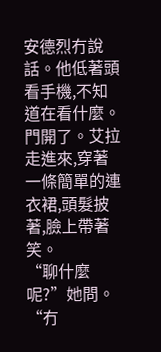安德烈冇說話。他低著頭看手機,不知道在看什麼。
門開了。艾拉走進來,穿著一條簡單的連衣裙,頭髮披著,臉上帶著笑。
“聊什麼呢?”她問。
“冇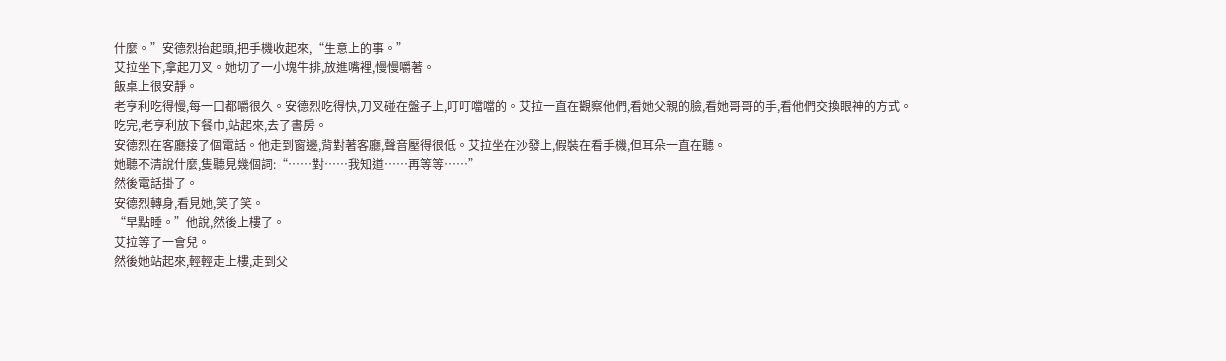什麼。”安德烈抬起頭,把手機收起來,“生意上的事。”
艾拉坐下,拿起刀叉。她切了一小塊牛排,放進嘴裡,慢慢嚼著。
飯桌上很安靜。
老亨利吃得慢,每一口都嚼很久。安德烈吃得快,刀叉碰在盤子上,叮叮噹噹的。艾拉一直在觀察他們,看她父親的臉,看她哥哥的手,看他們交換眼神的方式。
吃完,老亨利放下餐巾,站起來,去了書房。
安德烈在客廳接了個電話。他走到窗邊,背對著客廳,聲音壓得很低。艾拉坐在沙發上,假裝在看手機,但耳朵一直在聽。
她聽不清說什麼,隻聽見幾個詞:“……對……我知道……再等等……”
然後電話掛了。
安德烈轉身,看見她,笑了笑。
“早點睡。”他說,然後上樓了。
艾拉等了一會兒。
然後她站起來,輕輕走上樓,走到父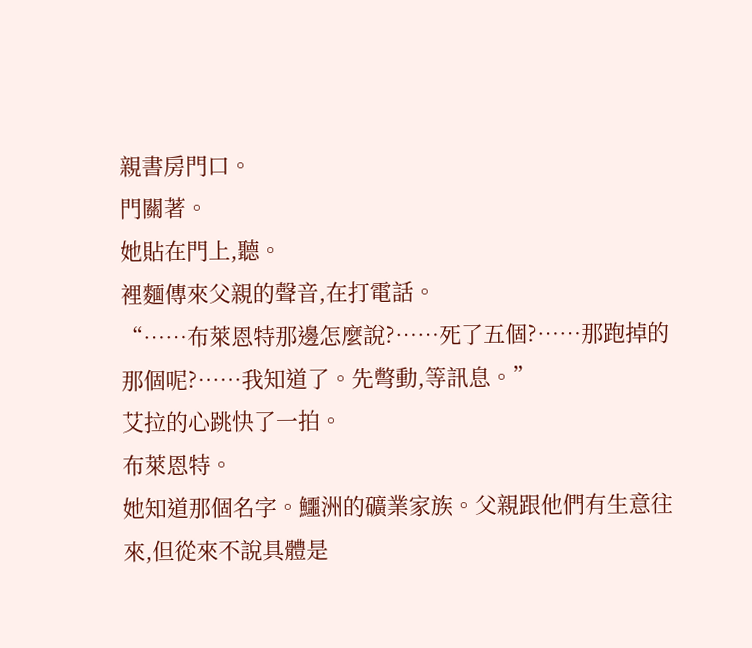親書房門口。
門關著。
她貼在門上,聽。
裡麵傳來父親的聲音,在打電話。
“……布萊恩特那邊怎麼說?……死了五個?……那跑掉的那個呢?……我知道了。先彆動,等訊息。”
艾拉的心跳快了一拍。
布萊恩特。
她知道那個名字。鱷洲的礦業家族。父親跟他們有生意往來,但從來不說具體是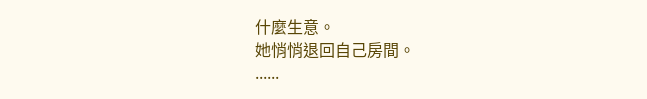什麼生意。
她悄悄退回自己房間。
......